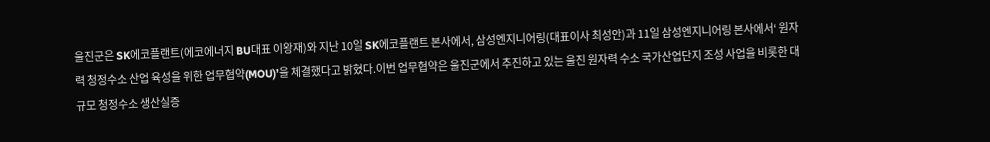울진군은 SK에코플랜트(에코에너지 BU대표 이왕재)와 지난 10일 SK에코플랜트 본사에서, 삼성엔지니어링(대표이사 최성안)과 11일 삼성엔지니어링 본사에서‘ 원자력 청정수소 산업 육성을 위한 업무협약(MOU)’을 체결했다고 밝혔다.이번 업무협약은 울진군에서 추진하고 있는 울진 원자력 수소 국가산업단지 조성 사업을 비롯한 대규모 청정수소 생산실증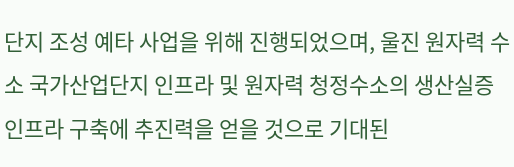단지 조성 예타 사업을 위해 진행되었으며, 울진 원자력 수소 국가산업단지 인프라 및 원자력 청정수소의 생산실증 인프라 구축에 추진력을 얻을 것으로 기대된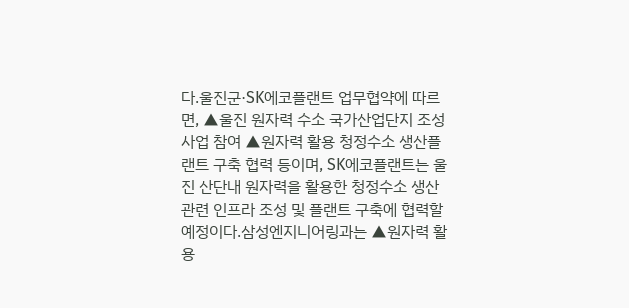다.울진군·SK에코플랜트 업무협약에 따르면, ▲울진 원자력 수소 국가산업단지 조성 사업 참여 ▲원자력 활용 청정수소 생산플랜트 구축 협력 등이며, SK에코플랜트는 울진 산단내 원자력을 활용한 청정수소 생산 관련 인프라 조성 및 플랜트 구축에 협력할 예정이다.삼성엔지니어링과는 ▲원자력 활용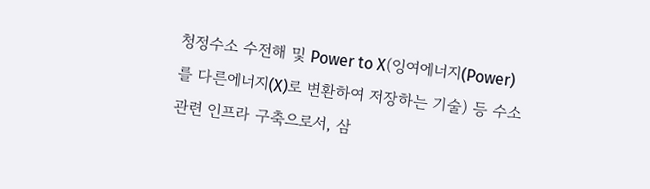청정수소 수전해 및 Power to X(잉여에너지(Power)를 다른에너지(X)로 변환하여 저장하는 기술) 등 수소 관련 인프라 구축으로서, 삼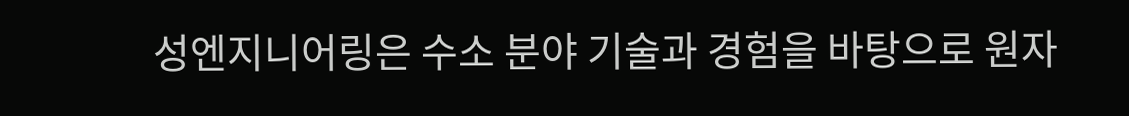성엔지니어링은 수소 분야 기술과 경험을 바탕으로 원자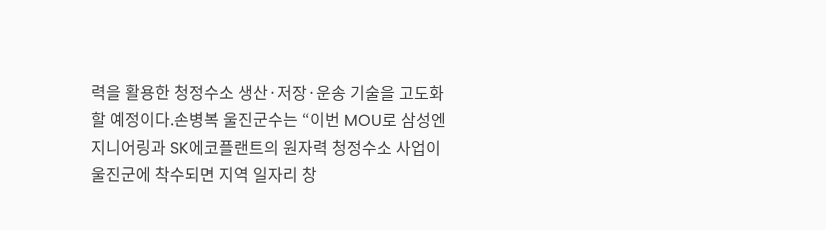력을 활용한 청정수소 생산·저장·운송 기술을 고도화할 예정이다.손병복 울진군수는 “이번 MOU로 삼성엔지니어링과 SK에코플랜트의 원자력 청정수소 사업이 울진군에 착수되면 지역 일자리 창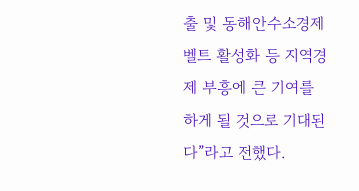출 및 동해안수소경제벨트 활성화 등 지역경제 부흥에 큰 기여를 하게 될 것으로 기대된다”라고 전했다.